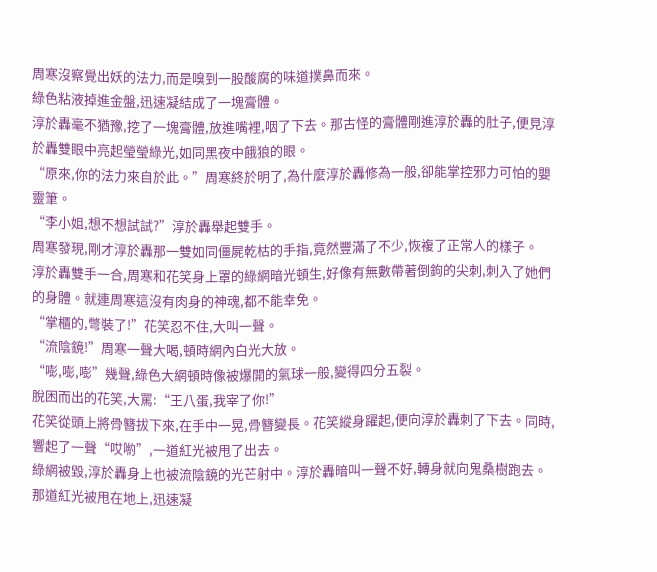周寒沒察覺出妖的法力,而是嗅到一股酸腐的味道撲鼻而來。
綠色粘液掉進金盤,迅速凝結成了一塊膏體。
淳於轟毫不猶豫,挖了一塊膏體,放進嘴裡,咽了下去。那古怪的膏體剛進淳於轟的肚子,便見淳於轟雙眼中亮起瑩瑩綠光,如同黑夜中餓狼的眼。
“原來,你的法力來自於此。”周寒終於明了,為什麼淳於轟修為一般,卻能掌控邪力可怕的嬰靈筆。
“李小姐,想不想試試?”淳於轟舉起雙手。
周寒發現,剛才淳於轟那一雙如同僵屍乾枯的手指,竟然豐滿了不少,恢複了正常人的樣子。
淳於轟雙手一合,周寒和花笑身上罩的綠網暗光頓生,好像有無數帶著倒鉤的尖刺,刺入了她們的身體。就連周寒這沒有肉身的神魂,都不能幸免。
“掌櫃的,彆裝了!”花笑忍不住,大叫一聲。
“流陰鏡!”周寒一聲大喝,頓時網內白光大放。
“嘭,嘭,嘭”幾聲,綠色大網頓時像被爆開的氣球一般,變得四分五裂。
脫困而出的花笑,大罵:“王八蛋,我宰了你!”
花笑從頭上將骨簪拔下來,在手中一晃,骨簪變長。花笑縱身躍起,便向淳於轟刺了下去。同時,響起了一聲“哎喲”,一道紅光被甩了出去。
綠網被毀,淳於轟身上也被流陰鏡的光芒射中。淳於轟暗叫一聲不好,轉身就向鬼桑樹跑去。
那道紅光被甩在地上,迅速凝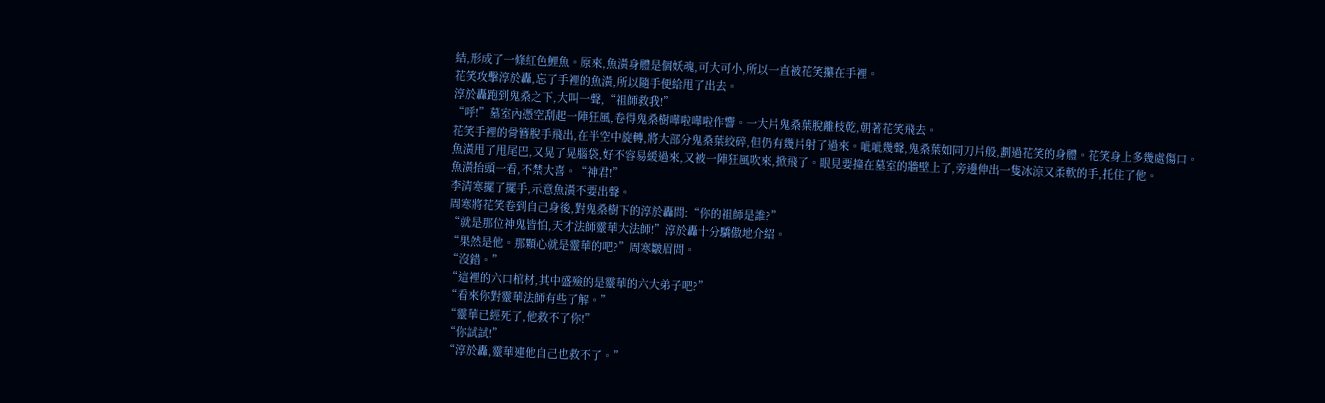結,形成了一條紅色鯉魚。原來,魚潢身體是個妖魂,可大可小,所以一直被花笑攥在手裡。
花笑攻擊淳於轟,忘了手裡的魚潢,所以隨手便給甩了出去。
淳於轟跑到鬼桑之下,大叫一聲,“祖師救我!”
“呼!”墓室內憑空刮起一陣狂風,卷得鬼桑樹嘩啦嘩啦作響。一大片鬼桑葉脫離枝乾,朝著花笑飛去。
花笑手裡的骨簪脫手飛出,在半空中旋轉,將大部分鬼桑葉絞碎,但仍有幾片射了過來。呲呲幾聲,鬼桑葉如同刀片般,劃過花笑的身體。花笑身上多幾處傷口。
魚潢甩了甩尾巴,又晃了晃腦袋,好不容易緩過來,又被一陣狂風吹來,掀飛了。眼見要撞在墓室的牆壁上了,旁邊伸出一隻冰涼又柔軟的手,托住了他。
魚潢抬頭一看,不禁大喜。“神君!”
李清寒擺了擺手,示意魚潢不要出聲。
周寒將花笑卷到自己身後,對鬼桑樹下的淳於轟問:“你的祖師是誰?”
“就是那位神鬼皆怕,天才法師靈華大法師!”淳於轟十分驕傲地介紹。
“果然是他。那顆心就是靈華的吧?”周寒皺眉問。
“沒錯。”
“這裡的六口棺材,其中盛殮的是靈華的六大弟子吧?”
“看來你對靈華法師有些了解。”
“靈華已經死了,他救不了你!”
“你試試!”
“淳於轟,靈華連他自己也救不了。”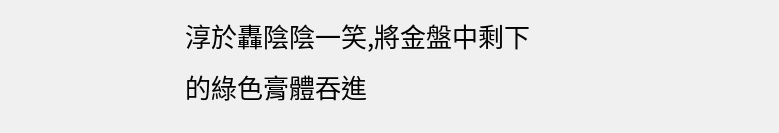淳於轟陰陰一笑,將金盤中剩下的綠色膏體吞進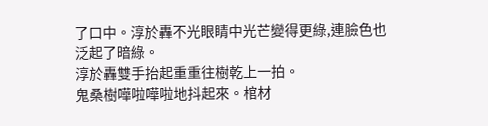了口中。淳於轟不光眼睛中光芒變得更綠,連臉色也泛起了暗綠。
淳於轟雙手抬起重重往樹乾上一拍。
鬼桑樹嘩啦嘩啦地抖起來。棺材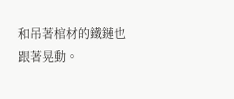和吊著棺材的鐵鏈也跟著晃動。